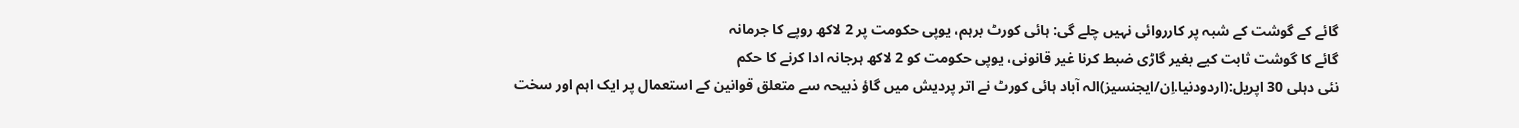گائے کے گوشت کے شبہ پر کارروائی نہیں چلے گی: ہائی کورٹ برہم، یوپی حکومت پر 2 لاکھ روپے کا جرمانہ
گائے کا گوشت ثابت کیے بغیر گاڑی ضبط کرنا غیر قانونی، یوپی حکومت کو 2 لاکھ ہرجانہ ادا کرنے کا حکم
نئی دہلی 30 اپریل:(اردودنیا.اِن/ایجنسیز)الہ آباد ہائی کورٹ نے اتر پردیش میں گاؤ ذبیحہ سے متعلق قوانین کے استعمال پر ایک اہم اور سخت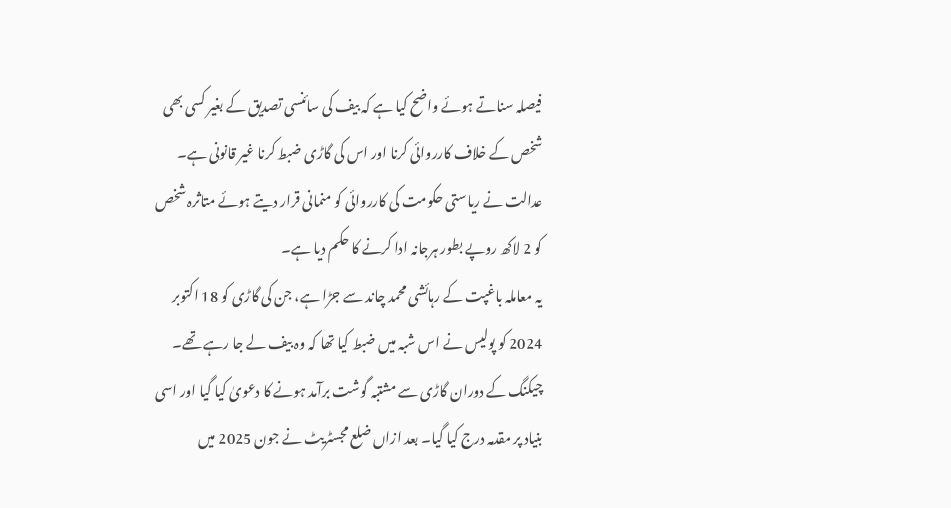فیصلہ سناتے ہوئے واضح کیا ہے کہ بیف کی سائنسی تصدیق کے بغیر کسی بھی شخص کے خلاف کارروائی کرنا اور اس کی گاڑی ضبط کرنا غیر قانونی ہے۔ عدالت نے ریاستی حکومت کی کارروائی کو منمانی قرار دیتے ہوئے متاثرہ شخص کو 2 لاکھ روپے بطور ہرجانہ ادا کرنے کا حکم دیا ہے۔
یہ معاملہ باغپت کے رہائشی محمد چاند سے جڑا ہے، جن کی گاڑی کو 18 اکتوبر 2024 کو پولیس نے اس شبہ میں ضبط کیا تھا کہ وہ بیف لے جا رہے تھے۔ چیکنگ کے دوران گاڑی سے مشتبہ گوشت برآمد ہونے کا دعویٰ کیا گیا اور اسی بنیاد پر مقدمہ درج کیا گیا۔ بعد ازاں ضلع مجسٹریٹ نے جون 2025 میں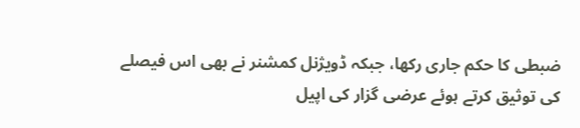ضبطی کا حکم جاری رکھا، جبکہ ڈویژنل کمشنر نے بھی اس فیصلے کی توثیق کرتے ہوئے عرضی گزار کی اپیل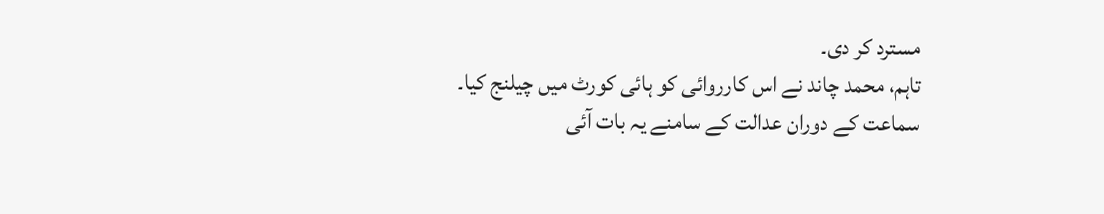مسترد کر دی۔
تاہم، محمد چاند نے اس کارروائی کو ہائی کورٹ میں چیلنج کیا۔ سماعت کے دوران عدالت کے سامنے یہ بات آئی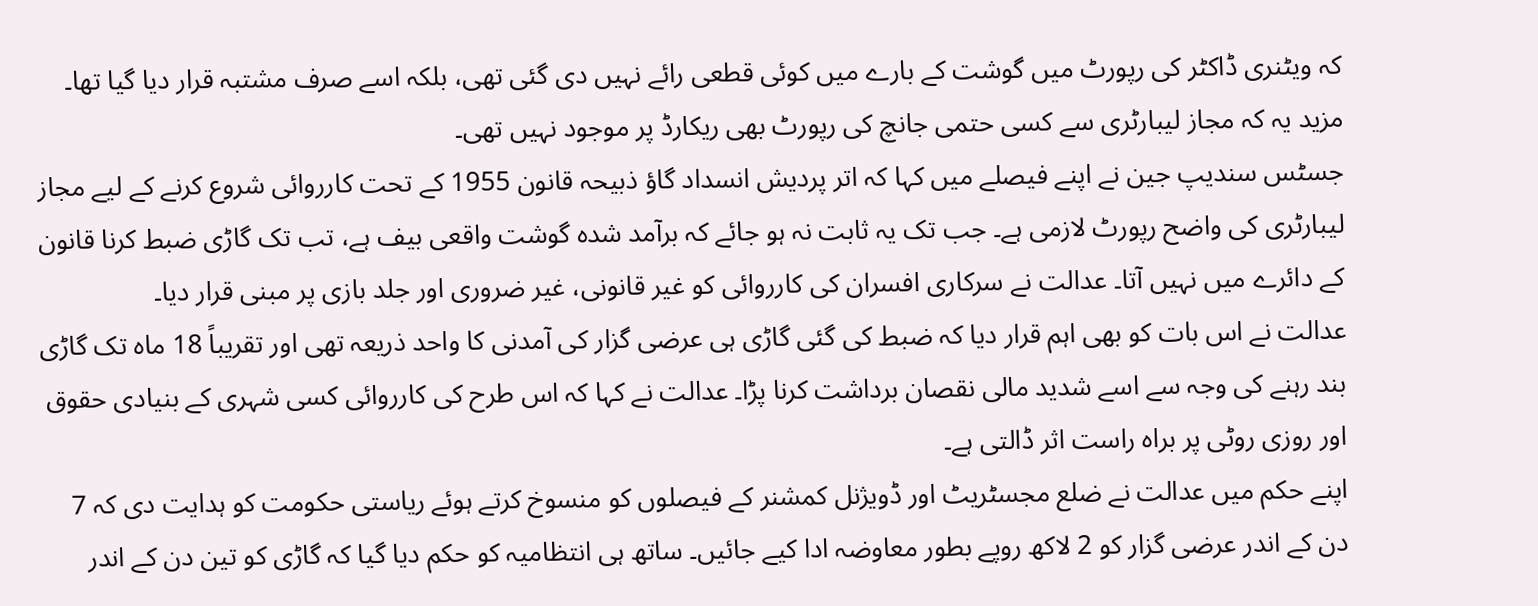کہ ویٹنری ڈاکٹر کی رپورٹ میں گوشت کے بارے میں کوئی قطعی رائے نہیں دی گئی تھی، بلکہ اسے صرف مشتبہ قرار دیا گیا تھا۔ مزید یہ کہ مجاز لیبارٹری سے کسی حتمی جانچ کی رپورٹ بھی ریکارڈ پر موجود نہیں تھی۔
جسٹس سندیپ جین نے اپنے فیصلے میں کہا کہ اتر پردیش انسداد گاؤ ذبیحہ قانون 1955 کے تحت کارروائی شروع کرنے کے لیے مجاز لیبارٹری کی واضح رپورٹ لازمی ہے۔ جب تک یہ ثابت نہ ہو جائے کہ برآمد شدہ گوشت واقعی بیف ہے، تب تک گاڑی ضبط کرنا قانون کے دائرے میں نہیں آتا۔ عدالت نے سرکاری افسران کی کارروائی کو غیر قانونی، غیر ضروری اور جلد بازی پر مبنی قرار دیا۔
عدالت نے اس بات کو بھی اہم قرار دیا کہ ضبط کی گئی گاڑی ہی عرضی گزار کی آمدنی کا واحد ذریعہ تھی اور تقریباً 18 ماہ تک گاڑی بند رہنے کی وجہ سے اسے شدید مالی نقصان برداشت کرنا پڑا۔ عدالت نے کہا کہ اس طرح کی کارروائی کسی شہری کے بنیادی حقوق اور روزی روٹی پر براہ راست اثر ڈالتی ہے۔
اپنے حکم میں عدالت نے ضلع مجسٹریٹ اور ڈویژنل کمشنر کے فیصلوں کو منسوخ کرتے ہوئے ریاستی حکومت کو ہدایت دی کہ 7 دن کے اندر عرضی گزار کو 2 لاکھ روپے بطور معاوضہ ادا کیے جائیں۔ ساتھ ہی انتظامیہ کو حکم دیا گیا کہ گاڑی کو تین دن کے اندر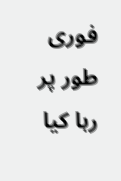فوری طور پر رہا کیا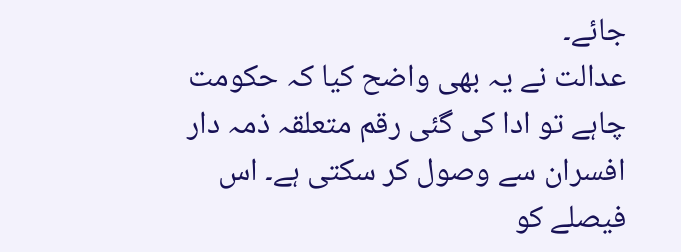جائے۔
عدالت نے یہ بھی واضح کیا کہ حکومت چاہے تو ادا کی گئی رقم متعلقہ ذمہ دار افسران سے وصول کر سکتی ہے۔ اس فیصلے کو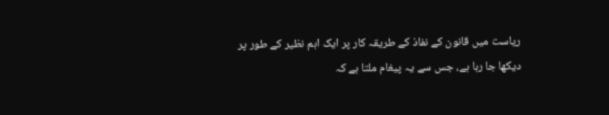ریاست میں قانون کے نفاذ کے طریقہ کار پر ایک اہم نظیر کے طور پر دیکھا جا رہا ہے، جس سے یہ پیغام ملتا ہے کہ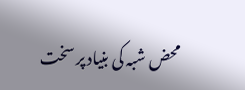محض شبہ کی بنیاد پر سخت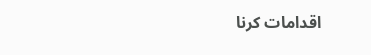اقدامات کرنا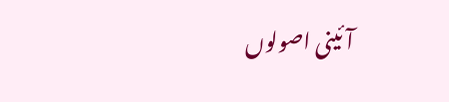آئینی اصولوں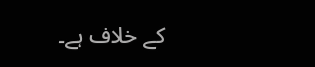کے خلاف ہے۔